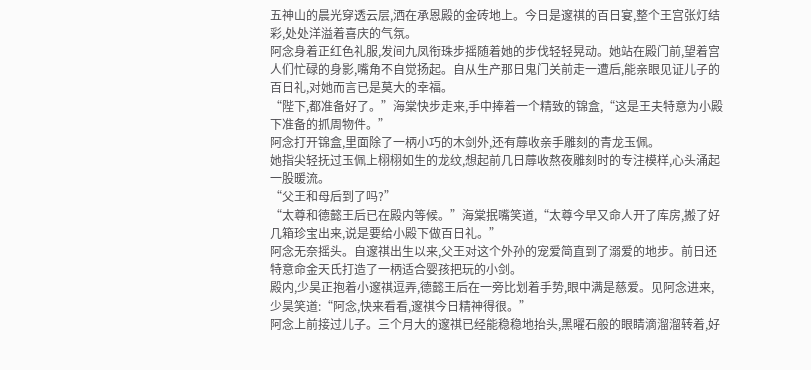五神山的晨光穿透云层,洒在承恩殿的金砖地上。今日是邃祺的百日宴,整个王宫张灯结彩,处处洋溢着喜庆的气氛。
阿念身着正红色礼服,发间九凤衔珠步摇随着她的步伐轻轻晃动。她站在殿门前,望着宫人们忙碌的身影,嘴角不自觉扬起。自从生产那日鬼门关前走一遭后,能亲眼见证儿子的百日礼,对她而言已是莫大的幸福。
“陛下,都准备好了。”海棠快步走来,手中捧着一个精致的锦盒,“这是王夫特意为小殿下准备的抓周物件。”
阿念打开锦盒,里面除了一柄小巧的木剑外,还有蓐收亲手雕刻的青龙玉佩。
她指尖轻抚过玉佩上栩栩如生的龙纹,想起前几日蓐收熬夜雕刻时的专注模样,心头涌起一股暖流。
“父王和母后到了吗?”
“太尊和德懿王后已在殿内等候。”海棠抿嘴笑道,“太尊今早又命人开了库房,搬了好几箱珍宝出来,说是要给小殿下做百日礼。”
阿念无奈摇头。自邃祺出生以来,父王对这个外孙的宠爱简直到了溺爱的地步。前日还特意命金天氏打造了一柄适合婴孩把玩的小剑。
殿内,少昊正抱着小邃祺逗弄,德懿王后在一旁比划着手势,眼中满是慈爱。见阿念进来,少昊笑道:“阿念,快来看看,邃祺今日精神得很。”
阿念上前接过儿子。三个月大的邃祺已经能稳稳地抬头,黑曜石般的眼睛滴溜溜转着,好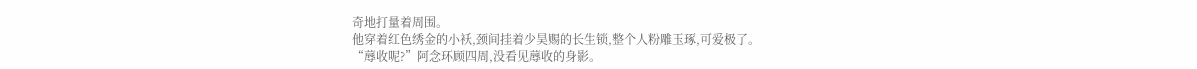奇地打量着周围。
他穿着红色绣金的小袄,颈间挂着少昊赐的长生锁,整个人粉雕玉琢,可爱极了。
“蓐收呢?”阿念环顾四周,没看见蓐收的身影。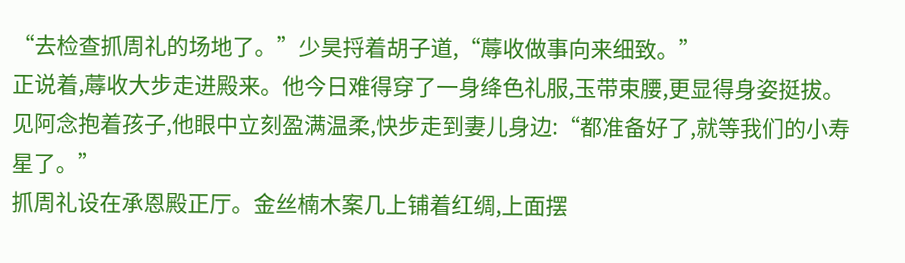“去检查抓周礼的场地了。”少昊捋着胡子道,“蓐收做事向来细致。”
正说着,蓐收大步走进殿来。他今日难得穿了一身绛色礼服,玉带束腰,更显得身姿挺拔。见阿念抱着孩子,他眼中立刻盈满温柔,快步走到妻儿身边:“都准备好了,就等我们的小寿星了。”
抓周礼设在承恩殿正厅。金丝楠木案几上铺着红绸,上面摆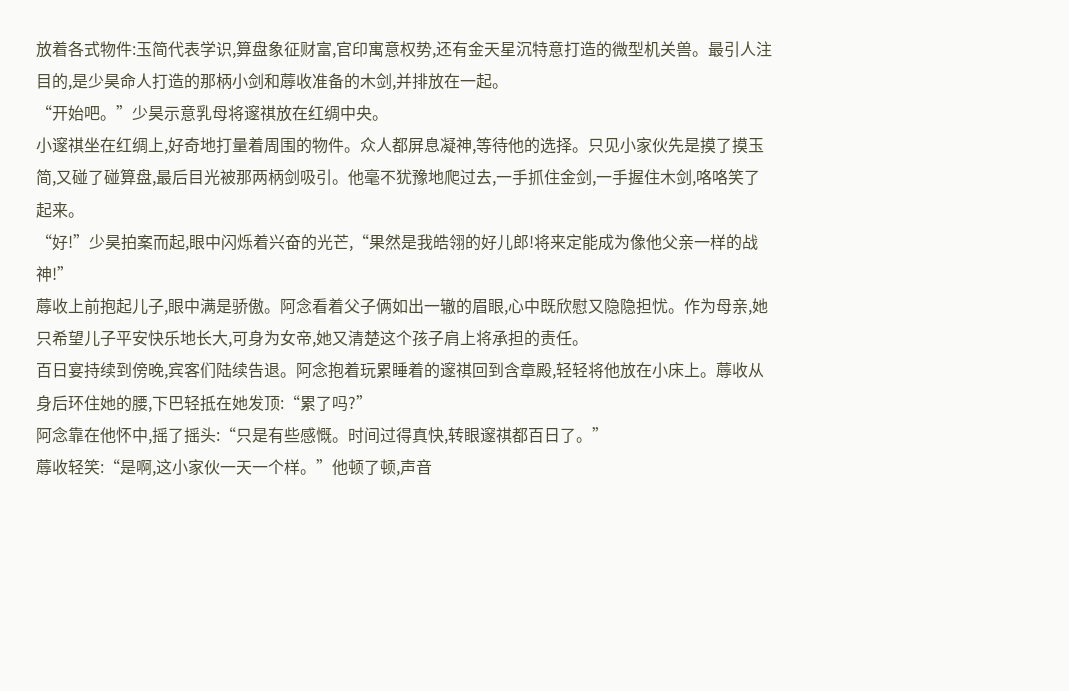放着各式物件:玉简代表学识,算盘象征财富,官印寓意权势,还有金天星沉特意打造的微型机关兽。最引人注目的,是少昊命人打造的那柄小剑和蓐收准备的木剑,并排放在一起。
“开始吧。”少昊示意乳母将邃祺放在红绸中央。
小邃祺坐在红绸上,好奇地打量着周围的物件。众人都屏息凝神,等待他的选择。只见小家伙先是摸了摸玉简,又碰了碰算盘,最后目光被那两柄剑吸引。他毫不犹豫地爬过去,一手抓住金剑,一手握住木剑,咯咯笑了起来。
“好!”少昊拍案而起,眼中闪烁着兴奋的光芒,“果然是我皓翎的好儿郎!将来定能成为像他父亲一样的战神!”
蓐收上前抱起儿子,眼中满是骄傲。阿念看着父子俩如出一辙的眉眼,心中既欣慰又隐隐担忧。作为母亲,她只希望儿子平安快乐地长大,可身为女帝,她又清楚这个孩子肩上将承担的责任。
百日宴持续到傍晚,宾客们陆续告退。阿念抱着玩累睡着的邃祺回到含章殿,轻轻将他放在小床上。蓐收从身后环住她的腰,下巴轻抵在她发顶:“累了吗?”
阿念靠在他怀中,摇了摇头:“只是有些感慨。时间过得真快,转眼邃祺都百日了。”
蓐收轻笑:“是啊,这小家伙一天一个样。”他顿了顿,声音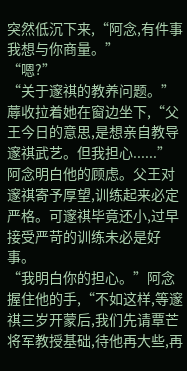突然低沉下来,“阿念,有件事我想与你商量。”
“嗯?”
“关于邃祺的教养问题。”蓐收拉着她在窗边坐下,“父王今日的意思,是想亲自教导邃祺武艺。但我担心......”
阿念明白他的顾虑。父王对邃祺寄予厚望,训练起来必定严格。可邃祺毕竟还小,过早接受严苛的训练未必是好事。
“我明白你的担心。”阿念握住他的手,“不如这样,等邃祺三岁开蒙后,我们先请覃芒将军教授基础,待他再大些,再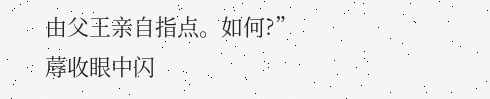由父王亲自指点。如何?”
蓐收眼中闪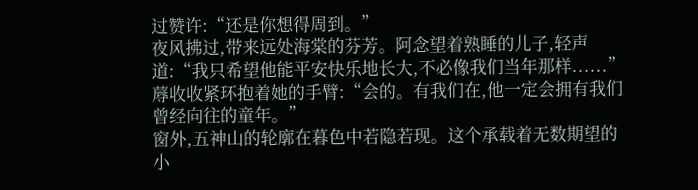过赞许:“还是你想得周到。”
夜风拂过,带来远处海棠的芬芳。阿念望着熟睡的儿子,轻声道:“我只希望他能平安快乐地长大,不必像我们当年那样......”
蓐收收紧环抱着她的手臂:“会的。有我们在,他一定会拥有我们曾经向往的童年。”
窗外,五神山的轮廓在暮色中若隐若现。这个承载着无数期望的小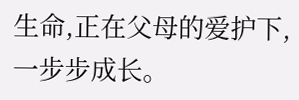生命,正在父母的爱护下,一步步成长。